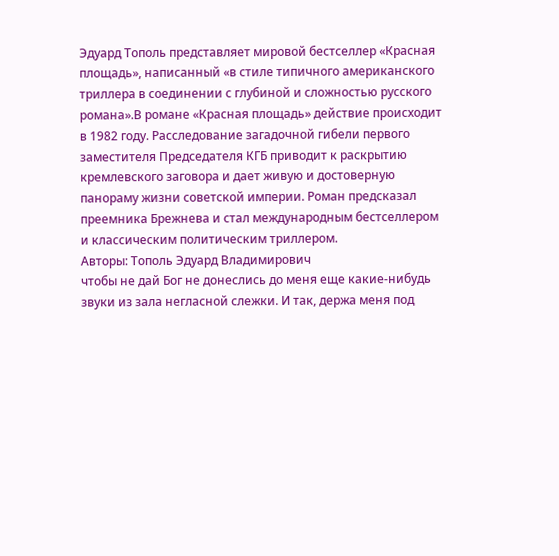Эдуард Тополь представляет мировой бестселлер «Красная площадь», написанный «в стиле типичного американского триллера в соединении с глубиной и сложностью русского романа».В романе «Красная площадь» действие происходит в 1982 году. Расследование загадочной гибели первого заместителя Председателя КГБ приводит к раскрытию кремлевского заговора и дает живую и достоверную панораму жизни советской империи. Роман предсказал преемника Брежнева и стал международным бестселлером и классическим политическим триллером.
Авторы: Тополь Эдуард Владимирович
чтобы не дай Бог не донеслись до меня еще какие-нибудь звуки из зала негласной слежки. И так, держа меня под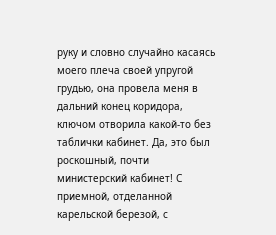руку и словно случайно касаясь моего плеча своей упругой грудью, она провела меня в дальний конец коридора, ключом отворила какой-то без таблички кабинет. Да, это был роскошный, почти министерский кабинет! С приемной, отделанной карельской березой, с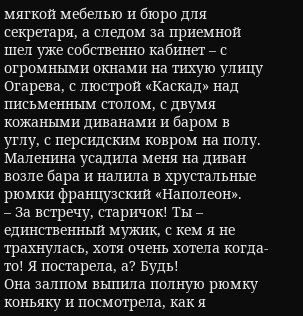мягкой мебелью и бюро для секретаря, а следом за приемной шел уже собственно кабинет – с огромными окнами на тихую улицу Огарева, с люстрой «Каскад» над письменным столом, с двумя кожаными диванами и баром в углу, с персидским ковром на полу. Маленина усадила меня на диван возле бара и налила в хрустальные рюмки французский «Наполеон».
– За встречу, старичок! Ты – единственный мужик, с кем я не трахнулась, хотя очень хотела когда-то! Я постарела, а? Будь!
Она залпом выпила полную рюмку коньяку и посмотрела, как я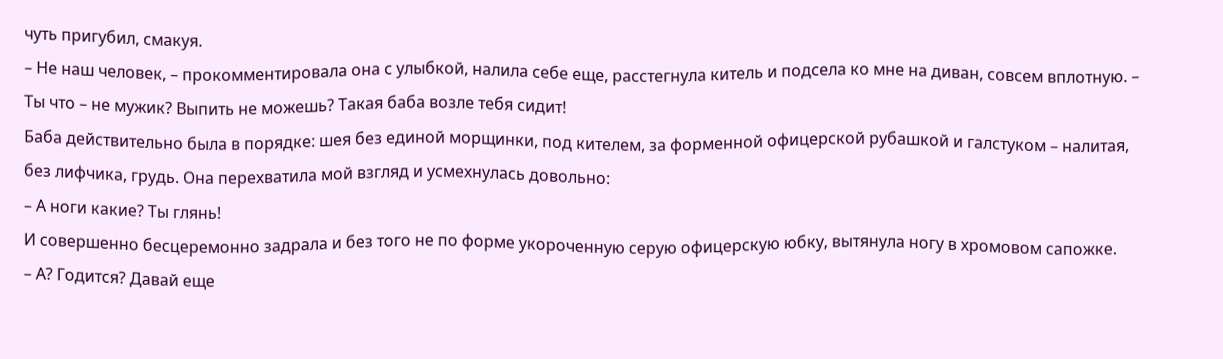чуть пригубил, смакуя.
– Не наш человек, – прокомментировала она с улыбкой, налила себе еще, расстегнула китель и подсела ко мне на диван, совсем вплотную. – Ты что – не мужик? Выпить не можешь? Такая баба возле тебя сидит!
Баба действительно была в порядке: шея без единой морщинки, под кителем, за форменной офицерской рубашкой и галстуком – налитая, без лифчика, грудь. Она перехватила мой взгляд и усмехнулась довольно:
– А ноги какие? Ты глянь!
И совершенно бесцеремонно задрала и без того не по форме укороченную серую офицерскую юбку, вытянула ногу в хромовом сапожке.
– А? Годится? Давай еще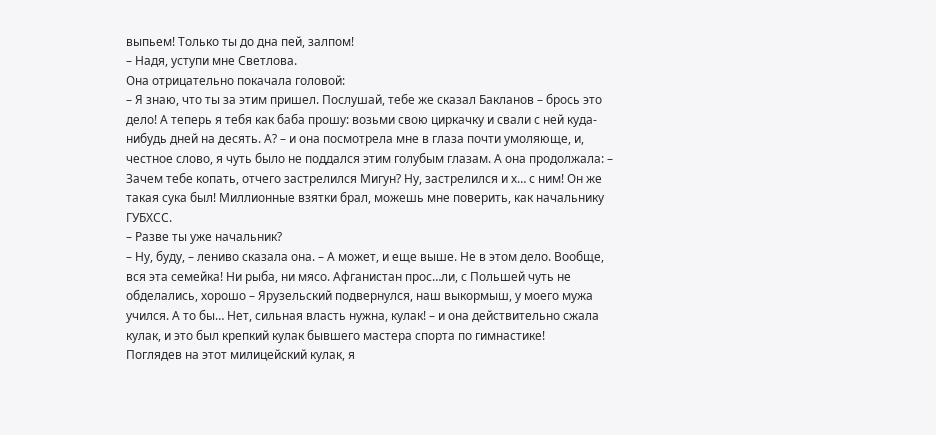выпьем! Только ты до дна пей, залпом!
– Надя, уступи мне Светлова.
Она отрицательно покачала головой:
– Я знаю, что ты за этим пришел. Послушай, тебе же сказал Бакланов – брось это дело! А теперь я тебя как баба прошу: возьми свою циркачку и свали с ней куда-нибудь дней на десять. А? – и она посмотрела мне в глаза почти умоляюще, и, честное слово, я чуть было не поддался этим голубым глазам. А она продолжала: – Зачем тебе копать, отчего застрелился Мигун? Ну, застрелился и х… с ним! Он же такая сука был! Миллионные взятки брал, можешь мне поверить, как начальнику ГУБХСС.
– Разве ты уже начальник?
– Ну, буду, – лениво сказала она. – А может, и еще выше. Не в этом дело. Вообще, вся эта семейка! Ни рыба, ни мясо. Афганистан прос…ли, с Польшей чуть не обделались, хорошо – Ярузельский подвернулся, наш выкормыш, у моего мужа учился. А то бы… Нет, сильная власть нужна, кулак! – и она действительно сжала кулак, и это был крепкий кулак бывшего мастера спорта по гимнастике!
Поглядев на этот милицейский кулак, я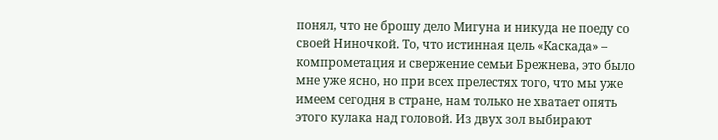понял, что не брошу дело Мигуна и никуда не поеду со своей Ниночкой. То, что истинная цель «Каскада» – компрометация и свержение семьи Брежнева, это было мне уже ясно, но при всех прелестях того, что мы уже имеем сегодня в стране, нам только не хватает опять этого кулака над головой. Из двух зол выбирают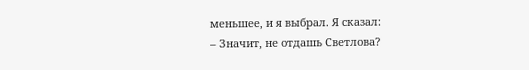меньшее, и я выбрал. Я сказал:
– Значит, не отдашь Светлова?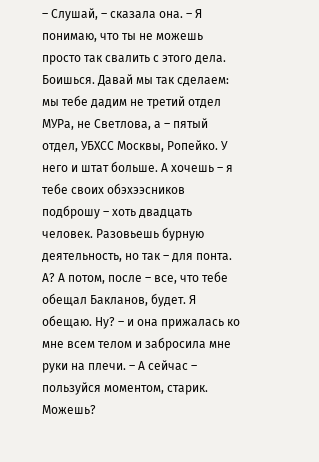– Слушай, – сказала она. – Я понимаю, что ты не можешь просто так свалить с этого дела. Боишься. Давай мы так сделаем: мы тебе дадим не третий отдел МУРа, не Светлова, а – пятый отдел, УБХСС Москвы, Ропейко. У него и штат больше. А хочешь – я тебе своих обэхээсников подброшу – хоть двадцать человек. Разовьешь бурную деятельность, но так – для понта. А? А потом, после – все, что тебе обещал Бакланов, будет. Я обещаю. Ну? – и она прижалась ко мне всем телом и забросила мне руки на плечи. – А сейчас – пользуйся моментом, старик. Можешь?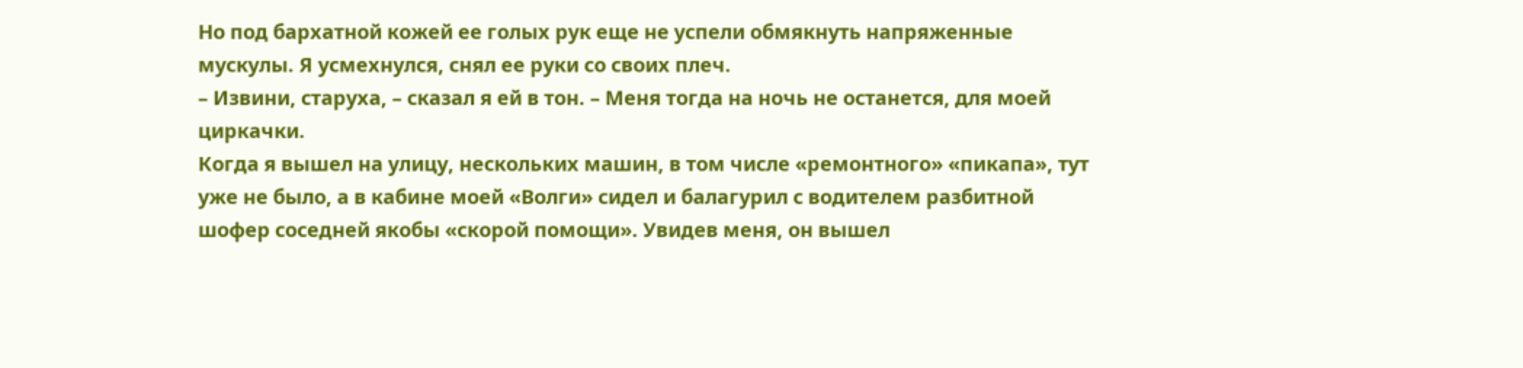Но под бархатной кожей ее голых рук еще не успели обмякнуть напряженные мускулы. Я усмехнулся, снял ее руки со своих плеч.
– Извини, старуха, – сказал я ей в тон. – Меня тогда на ночь не останется, для моей циркачки.
Когда я вышел на улицу, нескольких машин, в том числе «ремонтного» «пикапа», тут уже не было, а в кабине моей «Волги» сидел и балагурил с водителем разбитной шофер соседней якобы «скорой помощи». Увидев меня, он вышел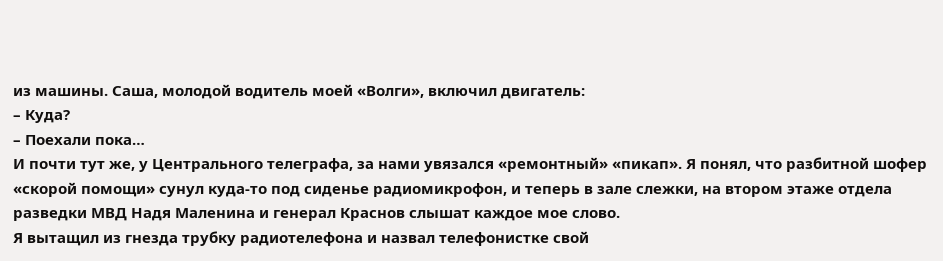из машины. Саша, молодой водитель моей «Волги», включил двигатель:
– Куда?
– Поехали пока…
И почти тут же, у Центрального телеграфа, за нами увязался «ремонтный» «пикап». Я понял, что разбитной шофер «скорой помощи» сунул куда-то под сиденье радиомикрофон, и теперь в зале слежки, на втором этаже отдела разведки МВД Надя Маленина и генерал Краснов слышат каждое мое слово.
Я вытащил из гнезда трубку радиотелефона и назвал телефонистке свой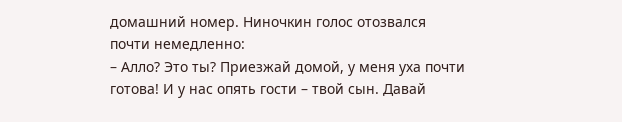домашний номер. Ниночкин голос отозвался почти немедленно:
– Алло? Это ты? Приезжай домой, у меня уха почти готова! И у нас опять гости – твой сын. Давай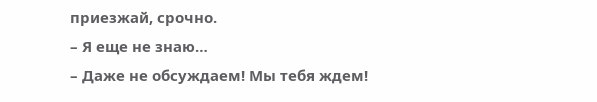приезжай, срочно.
– Я еще не знаю…
– Даже не обсуждаем! Мы тебя ждем!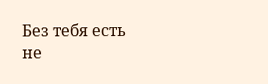Без тебя есть не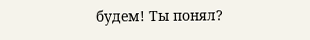будем! Ты понял?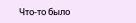Что-то было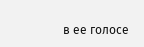в ее голосе